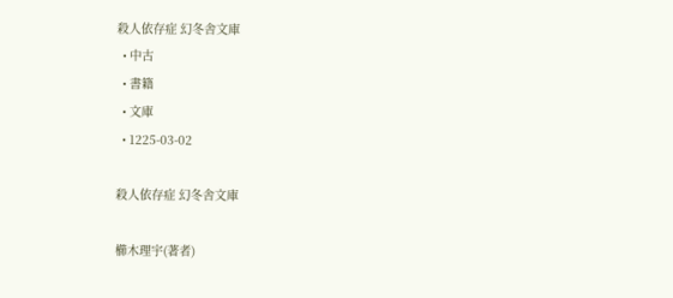殺人依存症 幻冬舎文庫
  • 中古
  • 書籍
  • 文庫
  • 1225-03-02

殺人依存症 幻冬舎文庫

櫛木理宇(著者)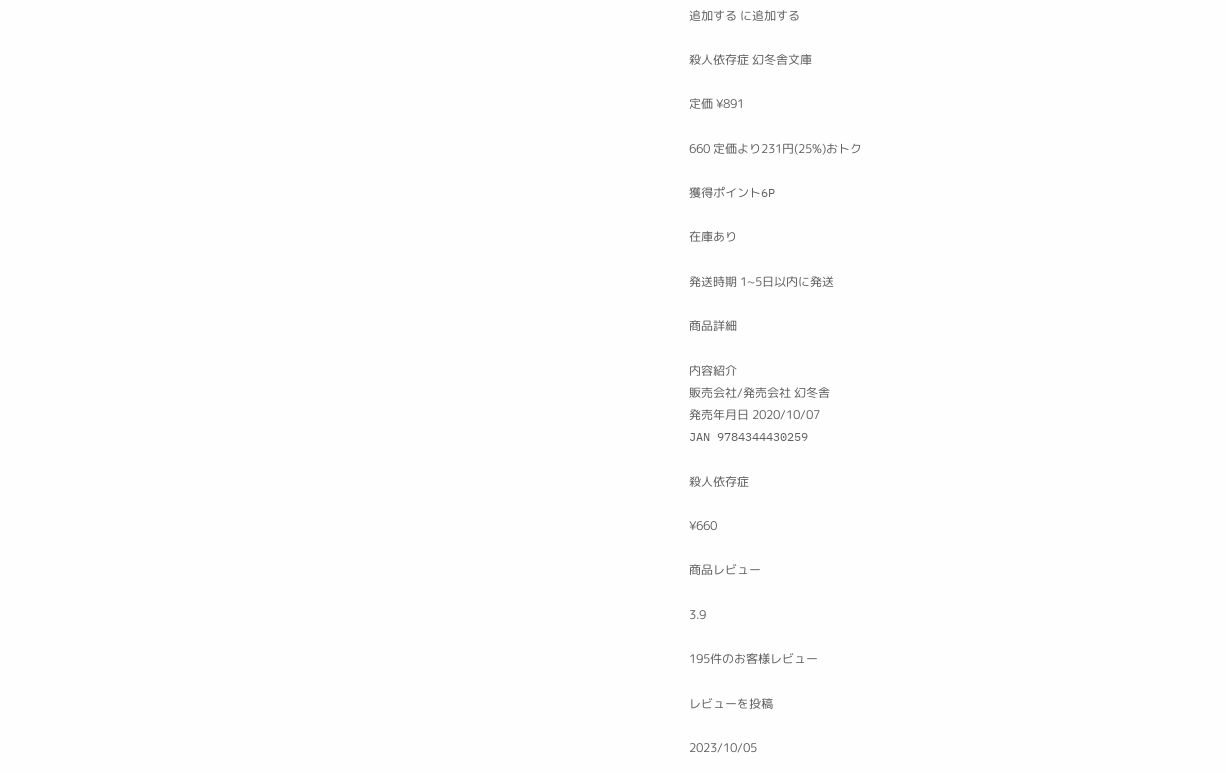追加する に追加する

殺人依存症 幻冬舎文庫

定価 ¥891

660 定価より231円(25%)おトク

獲得ポイント6P

在庫あり

発送時期 1~5日以内に発送

商品詳細

内容紹介
販売会社/発売会社 幻冬舎
発売年月日 2020/10/07
JAN 9784344430259

殺人依存症

¥660

商品レビュー

3.9

195件のお客様レビュー

レビューを投稿

2023/10/05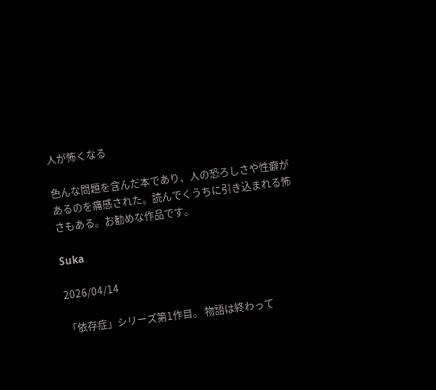人が怖くなる

色んな問題を含んだ本であり、人の恐ろしさや性癖があるのを痛感された。読んでくうちに引き込まれる怖さもある。お勧めな作品です。

Suka

2026/04/14

「依存症」シリーズ第1作目。 物語は終わって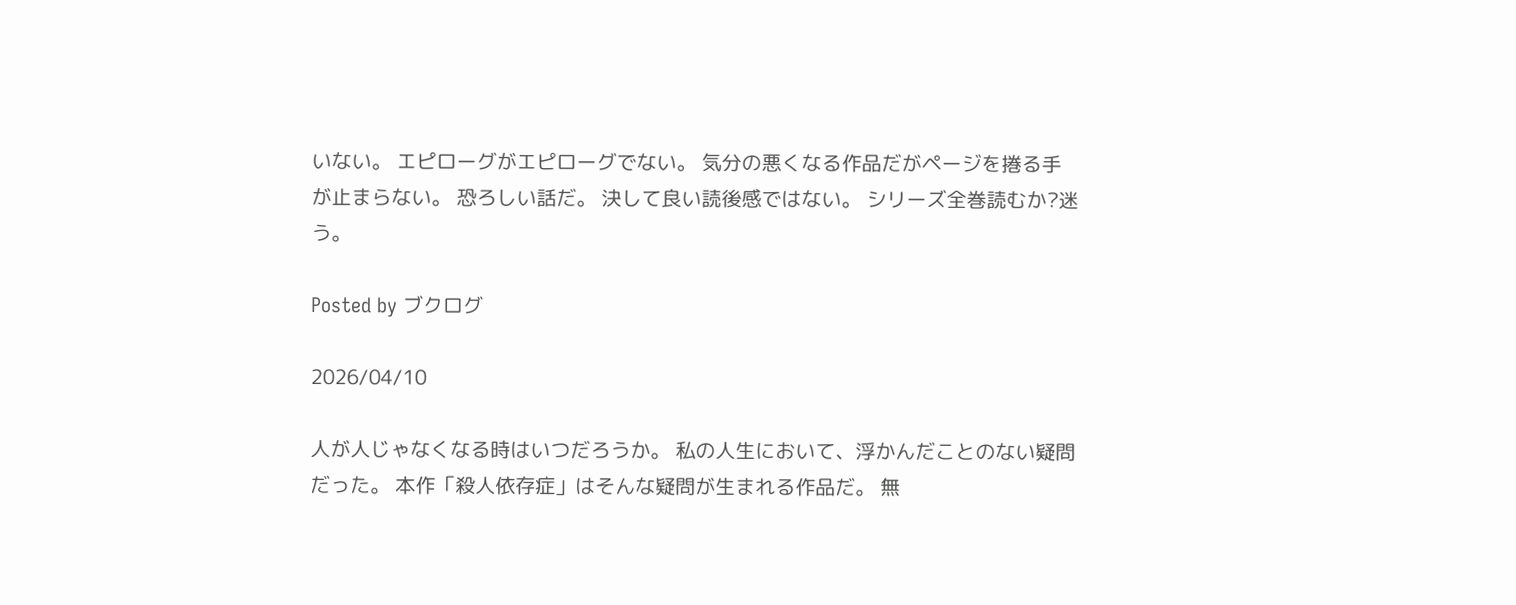いない。 エピローグがエピローグでない。 気分の悪くなる作品だがページを捲る手が止まらない。 恐ろしい話だ。 決して良い読後感ではない。 シリーズ全巻読むか?迷う。

Posted by ブクログ

2026/04/10

人が人じゃなくなる時はいつだろうか。 私の人生において、浮かんだことのない疑問だった。 本作「殺人依存症」はそんな疑問が生まれる作品だ。 無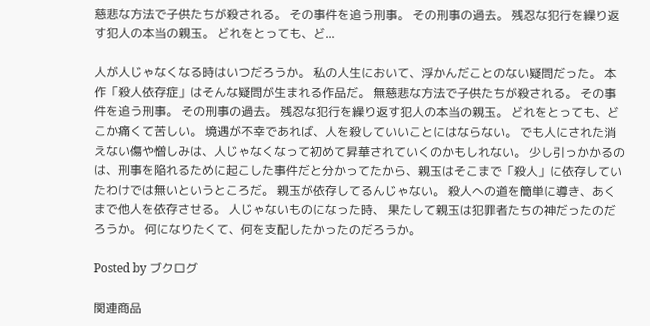慈悲な方法で子供たちが殺される。 その事件を追う刑事。 その刑事の過去。 残忍な犯行を繰り返す犯人の本当の親玉。 どれをとっても、ど...

人が人じゃなくなる時はいつだろうか。 私の人生において、浮かんだことのない疑問だった。 本作「殺人依存症」はそんな疑問が生まれる作品だ。 無慈悲な方法で子供たちが殺される。 その事件を追う刑事。 その刑事の過去。 残忍な犯行を繰り返す犯人の本当の親玉。 どれをとっても、どこか痛くて苦しい。 境遇が不幸であれば、人を殺していいことにはならない。 でも人にされた消えない傷や憎しみは、人じゃなくなって初めて昇華されていくのかもしれない。 少し引っかかるのは、刑事を陥れるために起こした事件だと分かってたから、親玉はそこまで「殺人」に依存していたわけでは無いというところだ。 親玉が依存してるんじゃない。 殺人への道を簡単に導き、あくまで他人を依存させる。 人じゃないものになった時、 果たして親玉は犯罪者たちの神だったのだろうか。 何になりたくて、何を支配したかったのだろうか。

Posted by ブクログ

関連商品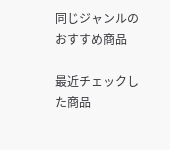同じジャンルのおすすめ商品

最近チェックした商品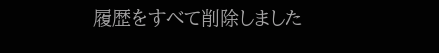履歴をすべて削除しました